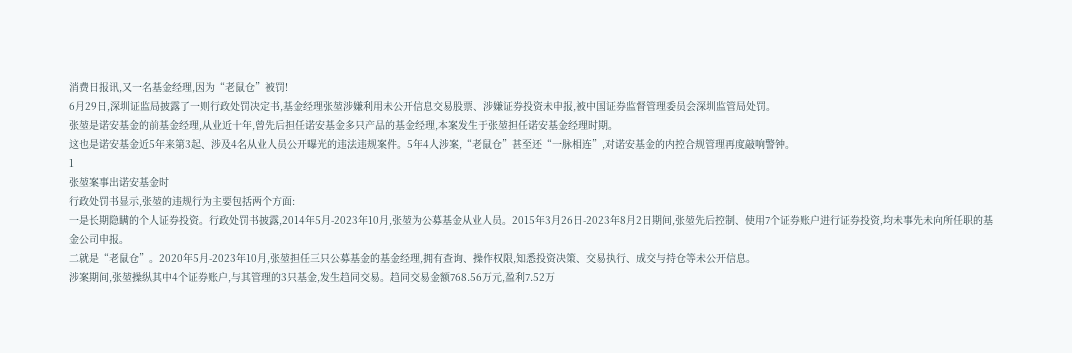消费日报讯,又一名基金经理,因为“老鼠仓”被罚!
6月29日,深圳证监局披露了一则行政处罚决定书,基金经理张堃涉嫌利用未公开信息交易股票、涉嫌证券投资未申报,被中国证券监督管理委员会深圳监管局处罚。
张堃是诺安基金的前基金经理,从业近十年,曾先后担任诺安基金多只产品的基金经理,本案发生于张堃担任诺安基金经理时期。
这也是诺安基金近5年来第3起、涉及4名从业人员公开曝光的违法违规案件。5年4人涉案,“老鼠仓”甚至还“一脉相连”,对诺安基金的内控合规管理再度敲响警钟。
1
张堃案事出诺安基金时
行政处罚书显示,张堃的违规行为主要包括两个方面:
一是长期隐瞒的个人证券投资。行政处罚书披露,2014年5月-2023年10月,张堃为公募基金从业人员。2015年3月26日-2023年8月2日期间,张堃先后控制、使用7个证券账户进行证券投资,均未事先未向所任职的基金公司申报。
二就是“老鼠仓”。2020年5月-2023年10月,张堃担任三只公募基金的基金经理,拥有查询、操作权限,知悉投资决策、交易执行、成交与持仓等未公开信息。
涉案期间,张堃操纵其中4个证券账户,与其管理的3只基金,发生趋同交易。趋同交易金额768.56万元,盈利7.52万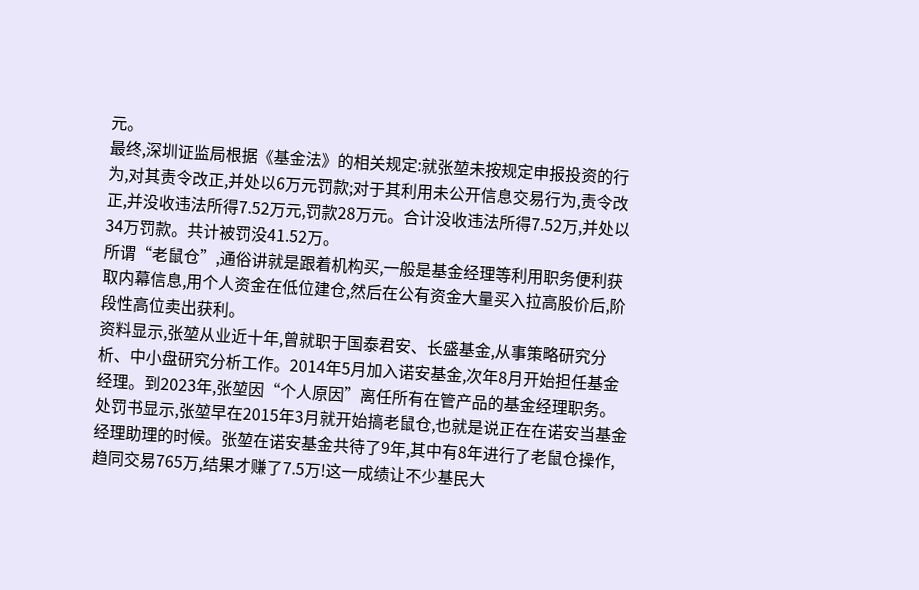元。
最终,深圳证监局根据《基金法》的相关规定:就张堃未按规定申报投资的行为,对其责令改正,并处以6万元罚款;对于其利用未公开信息交易行为,责令改正,并没收违法所得7.52万元,罚款28万元。合计没收违法所得7.52万,并处以34万罚款。共计被罚没41.52万。
所谓“老鼠仓”,通俗讲就是跟着机构买,一般是基金经理等利用职务便利获取内幕信息,用个人资金在低位建仓,然后在公有资金大量买入拉高股价后,阶段性高位卖出获利。
资料显示,张堃从业近十年,曾就职于国泰君安、长盛基金,从事策略研究分析、中小盘研究分析工作。2014年5月加入诺安基金,次年8月开始担任基金经理。到2023年,张堃因“个人原因”离任所有在管产品的基金经理职务。
处罚书显示,张堃早在2015年3月就开始搞老鼠仓,也就是说正在在诺安当基金经理助理的时候。张堃在诺安基金共待了9年,其中有8年进行了老鼠仓操作,趋同交易765万,结果才赚了7.5万!这一成绩让不少基民大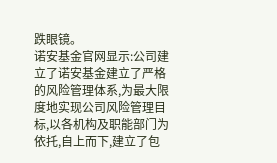跌眼镜。
诺安基金官网显示:公司建立了诺安基金建立了严格的风险管理体系,为最大限度地实现公司风险管理目标,以各机构及职能部门为依托,自上而下,建立了包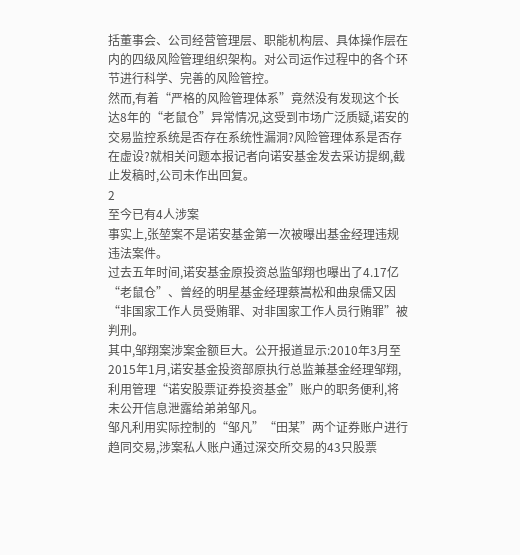括董事会、公司经营管理层、职能机构层、具体操作层在内的四级风险管理组织架构。对公司运作过程中的各个环节进行科学、完善的风险管控。
然而,有着“严格的风险管理体系”竟然没有发现这个长达8年的“老鼠仓”异常情况,这受到市场广泛质疑,诺安的交易监控系统是否存在系统性漏洞?风险管理体系是否存在虚设?就相关问题本报记者向诺安基金发去采访提纲,截止发稿时,公司未作出回复。
2
至今已有4人涉案
事实上,张堃案不是诺安基金第一次被曝出基金经理违规违法案件。
过去五年时间,诺安基金原投资总监邹翔也曝出了4.17亿“老鼠仓”、曾经的明星基金经理蔡嵩松和曲泉儒又因“非国家工作人员受贿罪、对非国家工作人员行贿罪”被判刑。
其中,邹翔案涉案金额巨大。公开报道显示:2010年3月至2015年1月,诺安基金投资部原执行总监兼基金经理邹翔,利用管理“诺安股票证券投资基金”账户的职务便利,将未公开信息泄露给弟弟邹凡。
邹凡利用实际控制的“邹凡”“田某”两个证券账户进行趋同交易,涉案私人账户通过深交所交易的43只股票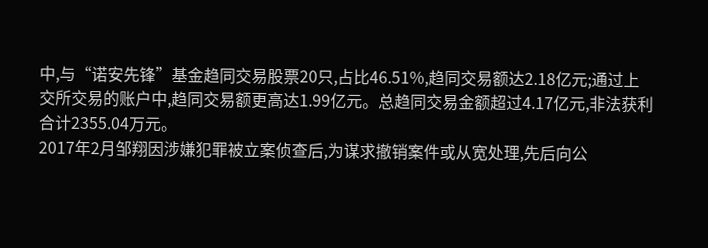中,与“诺安先锋”基金趋同交易股票20只,占比46.51%,趋同交易额达2.18亿元;通过上交所交易的账户中,趋同交易额更高达1.99亿元。总趋同交易金额超过4.17亿元,非法获利合计2355.04万元。
2017年2月邹翔因涉嫌犯罪被立案侦查后,为谋求撤销案件或从宽处理,先后向公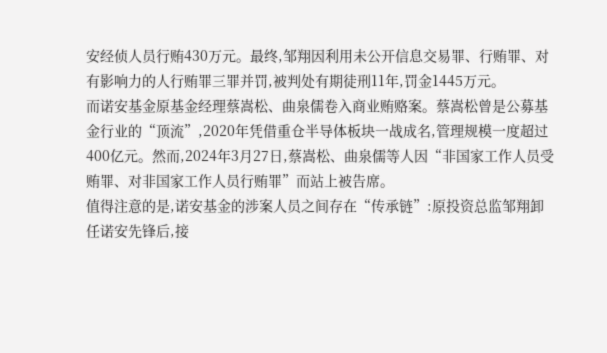安经侦人员行贿430万元。最终,邹翔因利用未公开信息交易罪、行贿罪、对有影响力的人行贿罪三罪并罚,被判处有期徒刑11年,罚金1445万元。
而诺安基金原基金经理蔡嵩松、曲泉儒卷入商业贿赂案。蔡嵩松曾是公募基金行业的“顶流”,2020年凭借重仓半导体板块一战成名,管理规模一度超过400亿元。然而,2024年3月27日,蔡嵩松、曲泉儒等人因“非国家工作人员受贿罪、对非国家工作人员行贿罪”而站上被告席。
值得注意的是,诺安基金的涉案人员之间存在“传承链”:原投资总监邹翔卸任诺安先锋后,接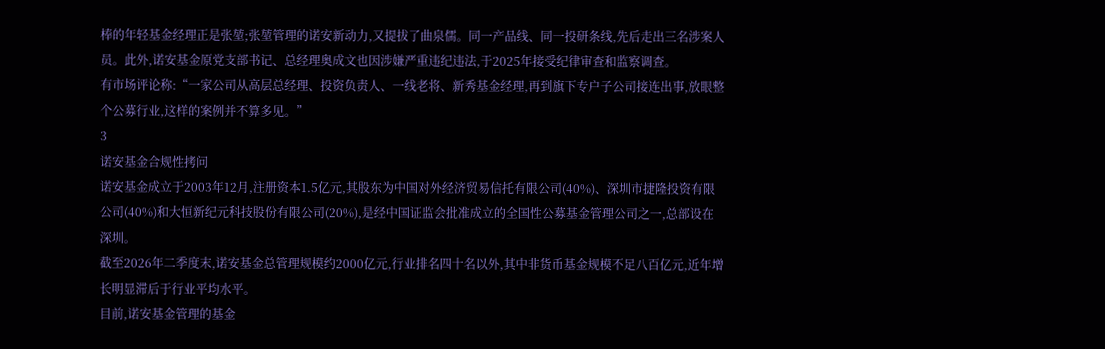棒的年轻基金经理正是张堃;张堃管理的诺安新动力,又提拔了曲泉儒。同一产品线、同一投研条线,先后走出三名涉案人员。此外,诺安基金原党支部书记、总经理奥成文也因涉嫌严重违纪违法,于2025年接受纪律审查和监察调查。
有市场评论称:“一家公司从高层总经理、投资负责人、一线老将、新秀基金经理,再到旗下专户子公司接连出事,放眼整个公募行业,这样的案例并不算多见。”
3
诺安基金合规性拷问
诺安基金成立于2003年12月,注册资本1.5亿元,其股东为中国对外经济贸易信托有限公司(40%)、深圳市捷隆投资有限公司(40%)和大恒新纪元科技股份有限公司(20%),是经中国证监会批准成立的全国性公募基金管理公司之一,总部设在深圳。
截至2026年二季度末,诺安基金总管理规模约2000亿元,行业排名四十名以外,其中非货币基金规模不足八百亿元,近年增长明显滞后于行业平均水平。
目前,诺安基金管理的基金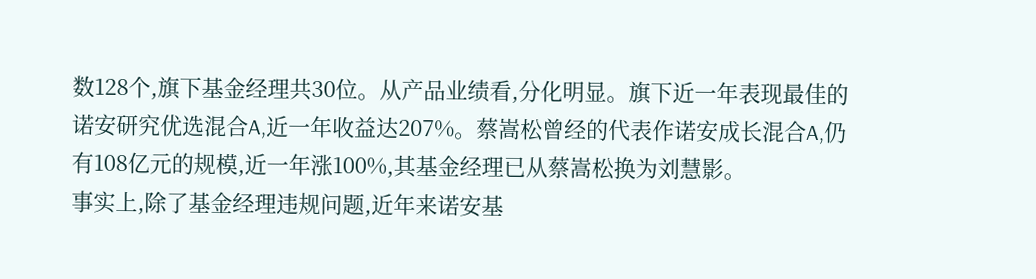数128个,旗下基金经理共30位。从产品业绩看,分化明显。旗下近一年表现最佳的诺安研究优选混合A,近一年收益达207%。蔡嵩松曾经的代表作诺安成长混合A,仍有108亿元的规模,近一年涨100%,其基金经理已从蔡嵩松换为刘慧影。
事实上,除了基金经理违规问题,近年来诺安基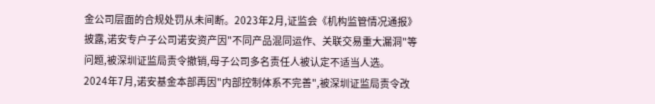金公司层面的合规处罚从未间断。2023年2月,证监会《机构监管情况通报》披露,诺安专户子公司诺安资产因"不同产品混同运作、关联交易重大漏洞"等问题,被深圳证监局责令撤销,母子公司多名责任人被认定不适当人选。
2024年7月,诺安基金本部再因"内部控制体系不完善",被深圳证监局责令改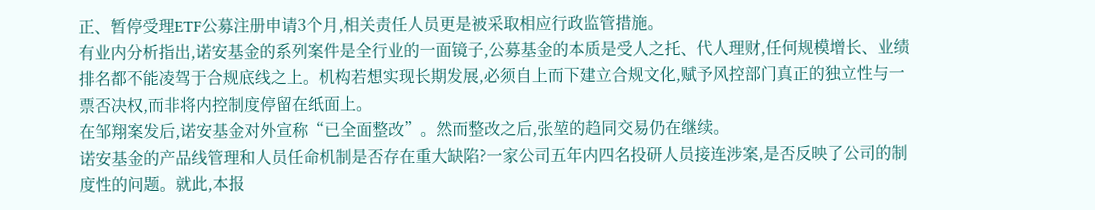正、暂停受理ETF公募注册申请3个月,相关责任人员更是被采取相应行政监管措施。
有业内分析指出,诺安基金的系列案件是全行业的一面镜子,公募基金的本质是受人之托、代人理财,任何规模增长、业绩排名都不能凌驾于合规底线之上。机构若想实现长期发展,必须自上而下建立合规文化,赋予风控部门真正的独立性与一票否决权,而非将内控制度停留在纸面上。
在邹翔案发后,诺安基金对外宣称“已全面整改”。然而整改之后,张堃的趋同交易仍在继续。
诺安基金的产品线管理和人员任命机制是否存在重大缺陷?一家公司五年内四名投研人员接连涉案,是否反映了公司的制度性的问题。就此,本报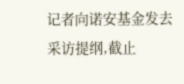记者向诺安基金发去采访提纲,截止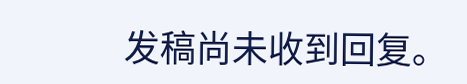发稿尚未收到回复。